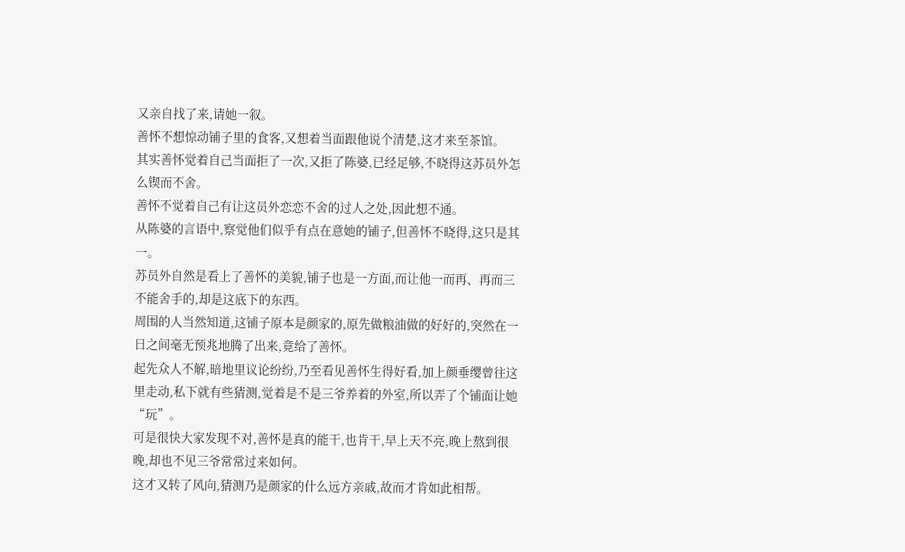又亲自找了来,请她一叙。
善怀不想惊动铺子里的食客,又想着当面跟他说个清楚,这才来至茶馆。
其实善怀觉着自己当面拒了一次,又拒了陈婆,已经足够,不晓得这苏员外怎么锲而不舍。
善怀不觉着自己有让这员外恋恋不舍的过人之处,因此想不通。
从陈婆的言语中,察觉他们似乎有点在意她的铺子,但善怀不晓得,这只是其一。
苏员外自然是看上了善怀的美貌,铺子也是一方面,而让他一而再、再而三不能舍手的,却是这底下的东西。
周围的人当然知道,这铺子原本是颜家的,原先做粮油做的好好的,突然在一日之间毫无预兆地腾了出来,竟给了善怀。
起先众人不解,暗地里议论纷纷,乃至看见善怀生得好看,加上颜垂缨曾往这里走动,私下就有些猜测,觉着是不是三爷养着的外室,所以弄了个铺面让她“玩”。
可是很快大家发现不对,善怀是真的能干,也肯干,早上天不亮,晚上熬到很晚,却也不见三爷常常过来如何。
这才又转了风向,猜测乃是颜家的什么远方亲戚,故而才肯如此相帮。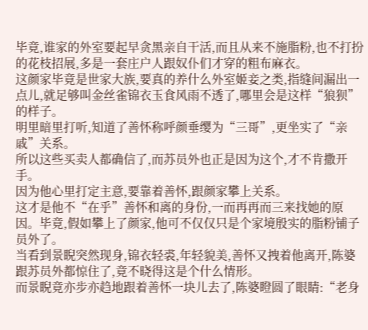毕竟,谁家的外室要起早贪黑亲自干活,而且从来不施脂粉,也不打扮的花枝招展,多是一套庄户人跟奴仆们才穿的粗布麻衣。
这颜家毕竟是世家大族,要真的养什么外室姬妾之类,指缝间漏出一点儿,就足够叫金丝雀锦衣玉食风雨不透了,哪里会是这样“狼狈”的样子。
明里暗里打听,知道了善怀称呼颜垂缨为“三哥”,更坐实了“亲戚”关系。
所以这些买卖人都确信了,而苏员外也正是因为这个,才不肯撒开手。
因为他心里打定主意,要靠着善怀,跟颜家攀上关系。
这才是他不“在乎”善怀和离的身份,一而再再而三来找她的原因。毕竟,假如攀上了颜家,他可不仅仅只是个家境殷实的脂粉铺子员外了。
当看到景睨突然现身,锦衣轻裘,年轻貌美,善怀又拽着他离开,陈婆跟苏员外都惊住了,竟不晓得这是个什么情形。
而景睨竟亦步亦趋地跟着善怀一块儿去了,陈婆瞪圆了眼睛:“老身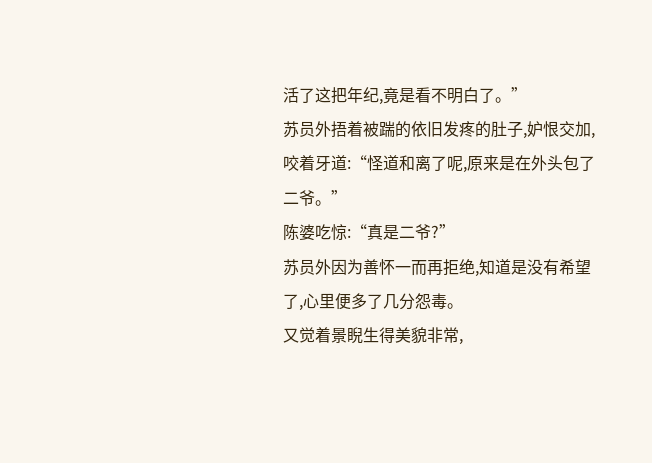活了这把年纪,竟是看不明白了。”
苏员外捂着被踹的依旧发疼的肚子,妒恨交加,咬着牙道:“怪道和离了呢,原来是在外头包了二爷。”
陈婆吃惊:“真是二爷?”
苏员外因为善怀一而再拒绝,知道是没有希望了,心里便多了几分怨毒。
又觉着景睨生得美貌非常,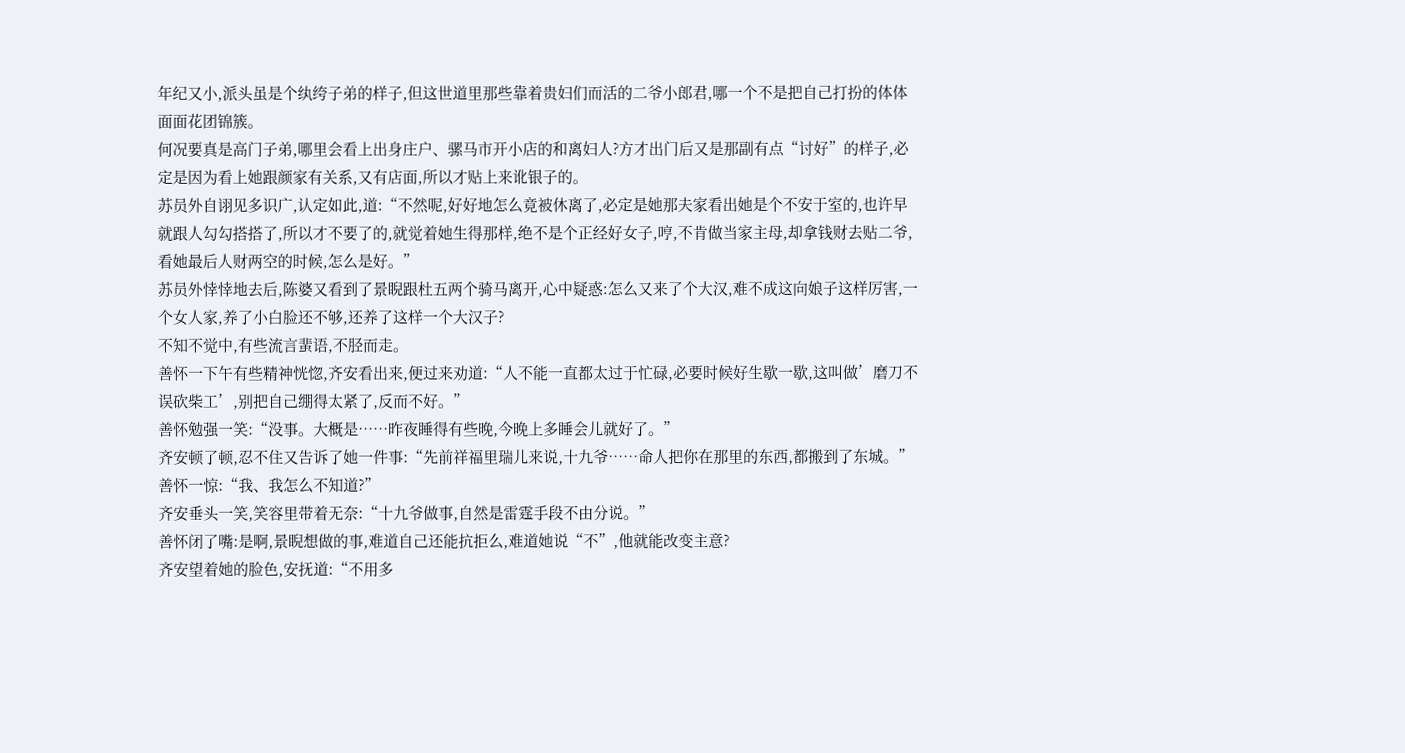年纪又小,派头虽是个纨绔子弟的样子,但这世道里那些靠着贵妇们而活的二爷小郎君,哪一个不是把自己打扮的体体面面花团锦簇。
何况要真是高门子弟,哪里会看上出身庄户、骡马市开小店的和离妇人?方才出门后又是那副有点“讨好”的样子,必定是因为看上她跟颜家有关系,又有店面,所以才贴上来讹银子的。
苏员外自诩见多识广,认定如此,道:“不然呢,好好地怎么竟被休离了,必定是她那夫家看出她是个不安于室的,也许早就跟人勾勾搭搭了,所以才不要了的,就觉着她生得那样,绝不是个正经好女子,哼,不肯做当家主母,却拿钱财去贴二爷,看她最后人财两空的时候,怎么是好。”
苏员外悻悻地去后,陈婆又看到了景睨跟杜五两个骑马离开,心中疑惑:怎么又来了个大汉,难不成这向娘子这样厉害,一个女人家,养了小白脸还不够,还养了这样一个大汉子?
不知不觉中,有些流言蜚语,不胫而走。
善怀一下午有些精神恍惚,齐安看出来,便过来劝道:“人不能一直都太过于忙碌,必要时候好生歇一歇,这叫做’磨刀不误砍柴工’,别把自己绷得太紧了,反而不好。”
善怀勉强一笑:“没事。大概是……昨夜睡得有些晚,今晚上多睡会儿就好了。”
齐安顿了顿,忍不住又告诉了她一件事:“先前祥福里瑞儿来说,十九爷……命人把你在那里的东西,都搬到了东城。”
善怀一惊:“我、我怎么不知道?”
齐安垂头一笑,笑容里带着无奈:“十九爷做事,自然是雷霆手段不由分说。”
善怀闭了嘴:是啊,景睨想做的事,难道自己还能抗拒么,难道她说“不”,他就能改变主意?
齐安望着她的脸色,安抚道:“不用多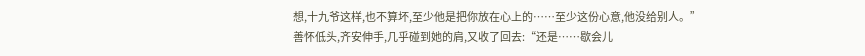想,十九爷这样,也不算坏,至少他是把你放在心上的……至少这份心意,他没给别人。”
善怀低头,齐安伸手,几乎碰到她的肩,又收了回去:“还是……歇会儿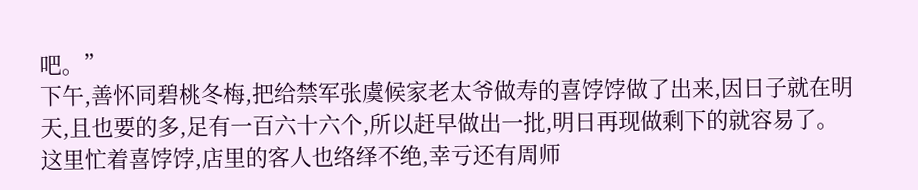吧。”
下午,善怀同碧桃冬梅,把给禁军张虞候家老太爷做寿的喜饽饽做了出来,因日子就在明天,且也要的多,足有一百六十六个,所以赶早做出一批,明日再现做剩下的就容易了。
这里忙着喜饽饽,店里的客人也络绎不绝,幸亏还有周师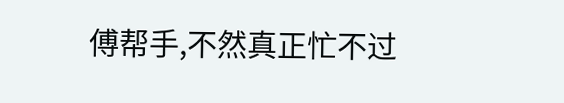傅帮手,不然真正忙不过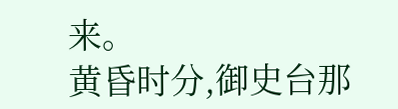来。
黄昏时分,御史台那